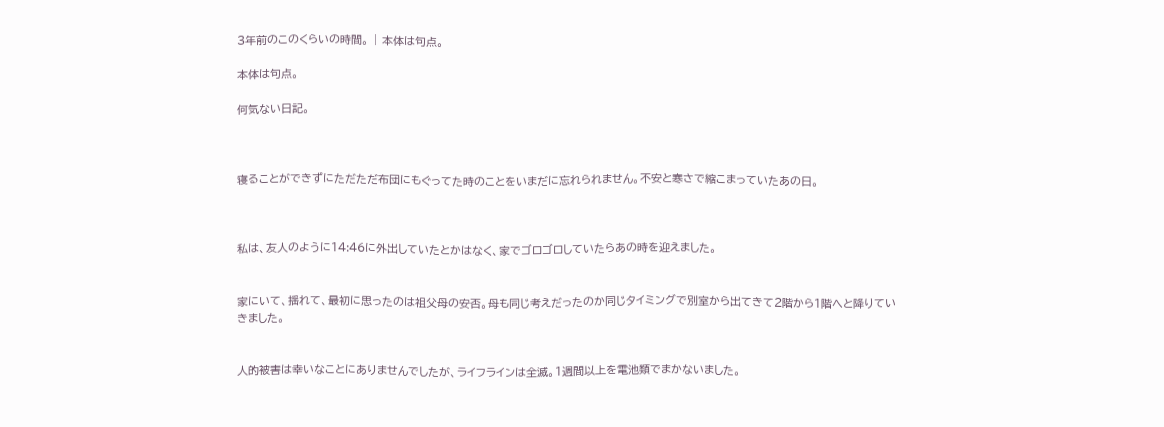3年前のこのくらいの時間。 | 本体は句点。

本体は句点。

何気ない日記。



寝ることができずにただただ布団にもぐってた時のことをいまだに忘れられません。不安と寒さで縮こまっていたあの日。



私は、友人のように14:46に外出していたとかはなく、家でゴロゴロしていたらあの時を迎えました。


家にいて、揺れて、最初に思ったのは祖父母の安否。母も同じ考えだったのか同じタイミングで別室から出てきて2階から1階へと降りていきました。


人的被害は幸いなことにありませんでしたが、ライフラインは全滅。1週間以上を電池類でまかないました。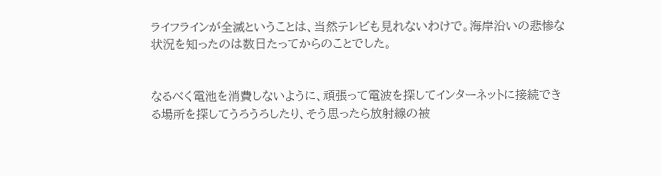ライフラインが全滅ということは、当然テレビも見れないわけで。海岸沿いの悲惨な状況を知ったのは数日たってからのことでした。


なるべく電池を消費しないように、頑張って電波を探してインターネットに接続できる場所を探してうろうろしたり、そう思ったら放射線の被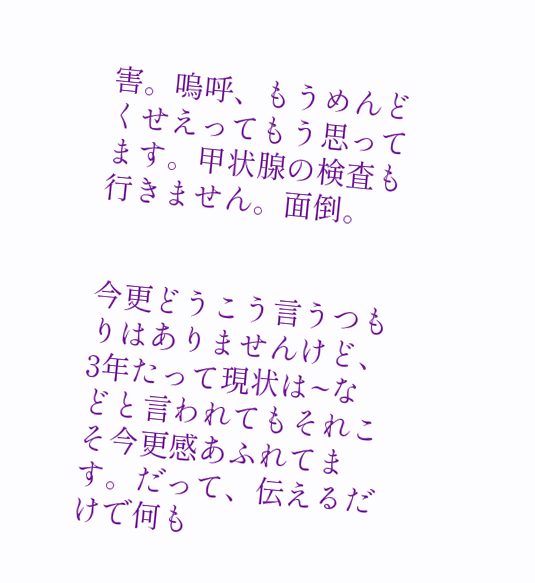害。嗚呼、もうめんどくせえってもう思ってます。甲状腺の検査も行きません。面倒。


今更どうこう言うつもりはありませんけど、3年たって現状は~などと言われてもそれこそ今更感あふれてます。だって、伝えるだけで何も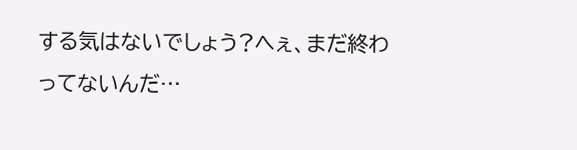する気はないでしょう?へぇ、まだ終わってないんだ…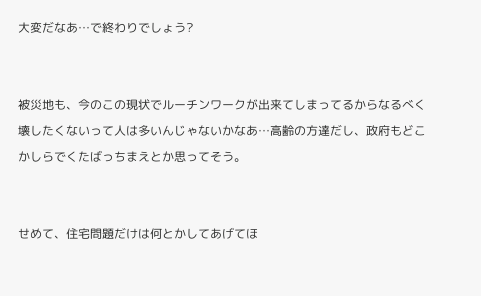大変だなあ…で終わりでしょう?


被災地も、今のこの現状でルーチンワークが出来てしまってるからなるべく壊したくないって人は多いんじゃないかなあ…高齢の方達だし、政府もどこかしらでくたばっちまえとか思ってそう。


せめて、住宅問題だけは何とかしてあげてほ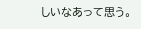しいなあって思う。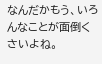なんだかもう、いろんなことが面倒くさいよね。